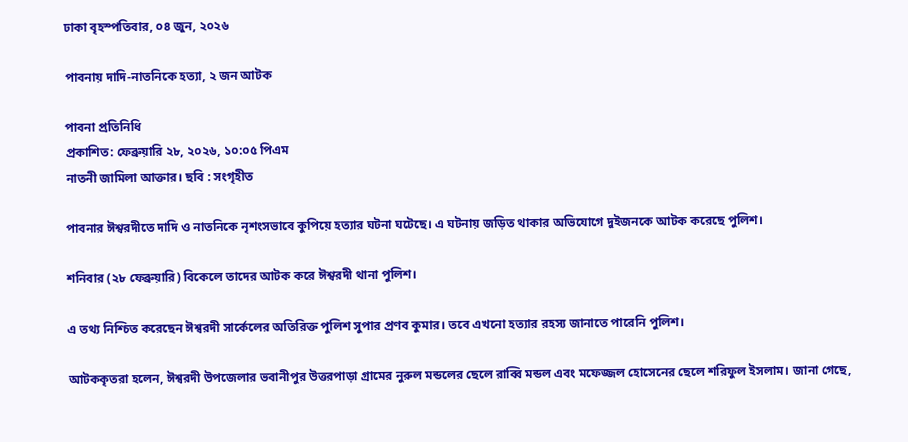ঢাকা বৃহস্পতিবার, ০৪ জুন, ২০২৬

পাবনায় দাদি-নাতনিকে হত্যা, ২ জন আটক

পাবনা প্রতিনিধি
প্রকাশিত: ফেব্রুয়ারি ২৮, ২০২৬, ১০:০৫ পিএম
নাতনী জামিলা আক্তার। ছবি : সংগৃহীত

পাবনার ঈশ্বরদীতে দাদি ও নাতনিকে নৃশংসভাবে কুপিয়ে হত্যার ঘটনা ঘটেছে। এ ঘটনায় জড়িত থাকার অভিযোগে দুইজনকে আটক করেছে পুলিশ।

শনিবার (২৮ ফেব্রুয়ারি) বিকেলে তাদের আটক করে ঈশ্বরদী থানা পুলিশ।

এ তথ্য নিশ্চিত করেছেন ঈশ্বরদী সার্কেলের অতিরিক্ত পুলিশ সুপার প্রণব কুমার। তবে এখনো হত্যার রহস্য জানাতে পারেনি পুলিশ।

আটককৃতরা হলেন, ঈশ্বরদী উপজেলার ভবানীপুর উত্তরপাড়া গ্রামের নুরুল মন্ডলের ছেলে রাব্বি মন্ডল এবং মফেজ্জল হোসেনের ছেলে শরিফুল ইসলাম। জানা গেছে,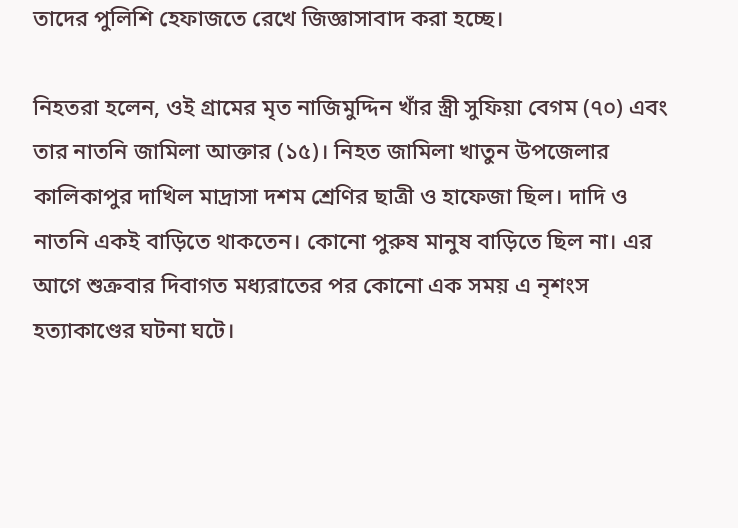তাদের পুলিশি হেফাজতে রেখে জিজ্ঞাসাবাদ করা হচ্ছে।

নিহতরা হলেন, ওই গ্রামের মৃত নাজিমুদ্দিন খাঁর স্ত্রী সুফিয়া বেগম (৭০) এবং তার নাতনি জামিলা আক্তার (১৫)। নিহত জামিলা খাতুন উপজেলার কালিকাপুর দাখিল মাদ্রাসা দশম শ্রেণির ছাত্রী ও হাফেজা ছিল। দাদি ও নাতনি একই বাড়িতে থাকতেন। কোনো পুরুষ মানুষ বাড়িতে ছিল না। এর আগে শুক্রবার দিবাগত মধ্যরাতের পর কোনো এক সময় এ নৃশংস হত্যাকাণ্ডের ঘটনা ঘটে।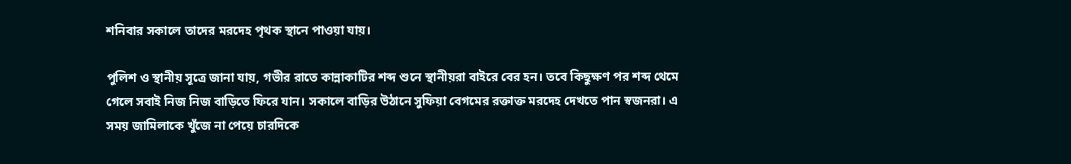শনিবার সকালে তাদের মরদেহ পৃথক স্থানে পাওয়া যায়।

পুলিশ ও স্থানীয় সূত্রে জানা যায়, গভীর রাতে কান্নাকাটির শব্দ শুনে স্থানীয়রা বাইরে বের হন। তবে কিছুক্ষণ পর শব্দ থেমে গেলে সবাই নিজ নিজ বাড়িতে ফিরে যান। সকালে বাড়ির উঠানে সুফিয়া বেগমের রক্তাক্ত মরদেহ দেখতে পান স্বজনরা। এ সময় জামিলাকে খুঁজে না পেয়ে চারদিকে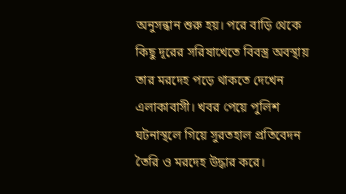অনুসন্ধান শুরু হয়। পরে বাড়ি থেকে কিছু দূরের সরিষাখেতে বিবস্ত্র অবস্থায় তার মরদেহ পড়ে থাকতে দেখেন এলাকাবাসী। খবর পেয়ে পুলিশ ঘটনাস্থলে গিয়ে সুরতহাল প্রতিবেদন তৈরি ও মরদেহ উদ্ধার করে।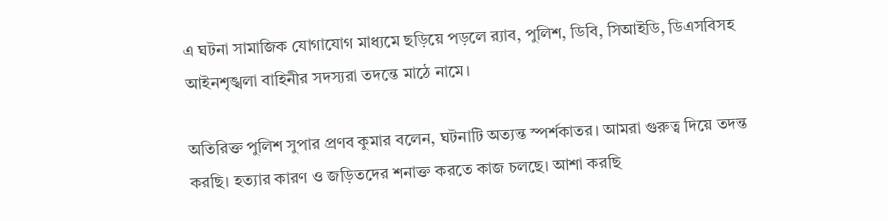এ ঘটনা সামাজিক যোগাযোগ মাধ্যমে ছড়িয়ে পড়লে র‍্যাব, পুলিশ, ডিবি, সিআইডি, ডিএসবিসহ আইনশৃঙ্খলা বাহিনীর সদস্যরা তদন্তে মাঠে নামে।

অতিরিক্ত পুলিশ সুপার প্রণব কুমার বলেন, ঘটনাটি অত্যন্ত স্পর্শকাতর। আমরা গুরুত্ব দিয়ে তদন্ত করছি। হত্যার কারণ ও জড়িতদের শনাক্ত করতে কাজ চলছে। আশা করছি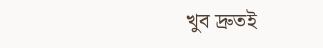খুব দ্রুতই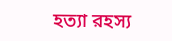হত্যা রহস্য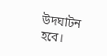উদঘাটন হবে।